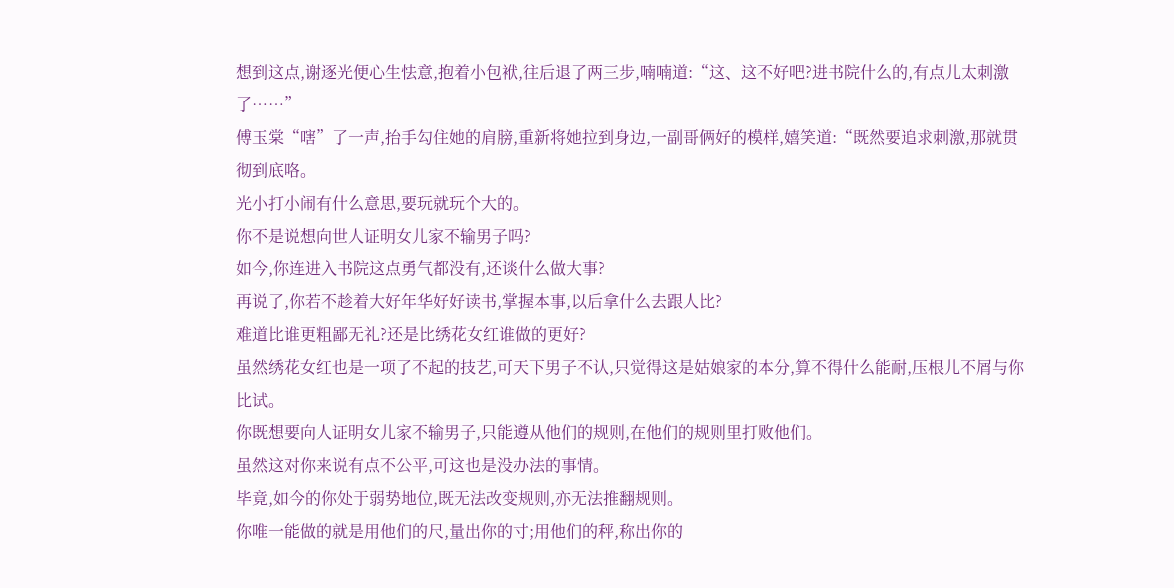想到这点,谢逐光便心生怯意,抱着小包袱,往后退了两三步,喃喃道:“这、这不好吧?进书院什么的,有点儿太刺激了……”
傅玉棠“嗐”了一声,抬手勾住她的肩膀,重新将她拉到身边,一副哥俩好的模样,嬉笑道:“既然要追求刺激,那就贯彻到底咯。
光小打小闹有什么意思,要玩就玩个大的。
你不是说想向世人证明女儿家不输男子吗?
如今,你连进入书院这点勇气都没有,还谈什么做大事?
再说了,你若不趁着大好年华好好读书,掌握本事,以后拿什么去跟人比?
难道比谁更粗鄙无礼?还是比绣花女红谁做的更好?
虽然绣花女红也是一项了不起的技艺,可天下男子不认,只觉得这是姑娘家的本分,算不得什么能耐,压根儿不屑与你比试。
你既想要向人证明女儿家不输男子,只能遵从他们的规则,在他们的规则里打败他们。
虽然这对你来说有点不公平,可这也是没办法的事情。
毕竟,如今的你处于弱势地位,既无法改变规则,亦无法推翻规则。
你唯一能做的就是用他们的尺,量出你的寸;用他们的秤,称出你的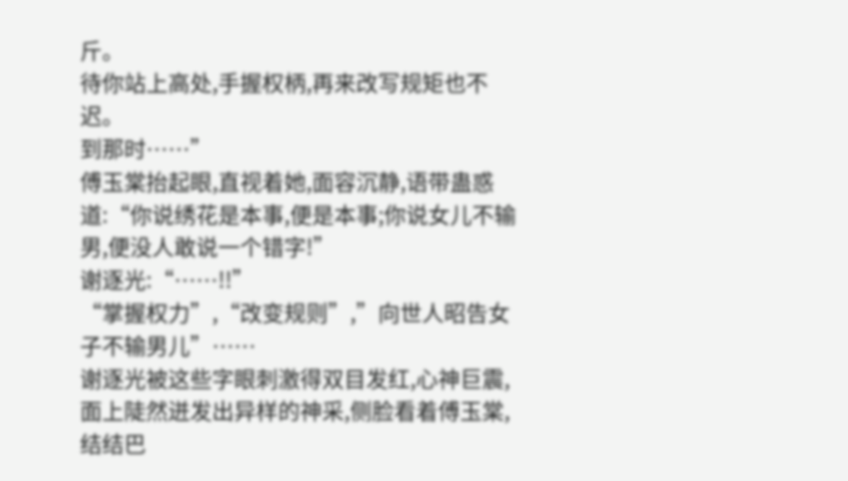斤。
待你站上高处,手握权柄,再来改写规矩也不迟。
到那时……”
傅玉棠抬起眼,直视着她,面容沉静,语带蛊惑道:“你说绣花是本事,便是本事;你说女儿不输男,便没人敢说一个错字!”
谢逐光:“……!!”
“掌握权力”,“改变规则”,”向世人昭告女子不输男儿”……
谢逐光被这些字眼刺激得双目发红,心神巨震,面上陡然迸发出异样的神采,侧脸看着傅玉棠,结结巴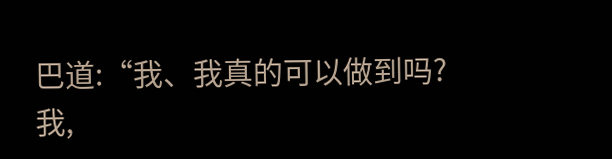巴道:“我、我真的可以做到吗?
我,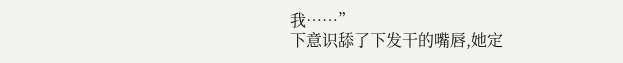我……”
下意识舔了下发干的嘴唇,她定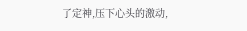了定神,压下心头的激动,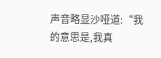声音略显沙哑道:“我的意思是,我真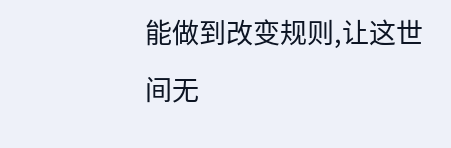能做到改变规则,让这世间无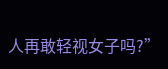人再敢轻视女子吗?”